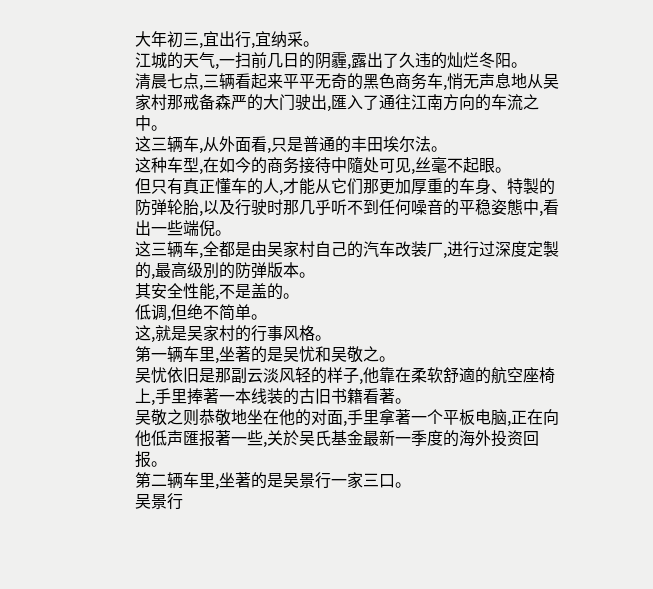大年初三,宜出行,宜纳采。
江城的天气,一扫前几日的阴霾,露出了久违的灿烂冬阳。
清晨七点,三辆看起来平平无奇的黑色商务车,悄无声息地从吴家村那戒备森严的大门驶出,匯入了通往江南方向的车流之中。
这三辆车,从外面看,只是普通的丰田埃尔法。
这种车型,在如今的商务接待中隨处可见,丝毫不起眼。
但只有真正懂车的人,才能从它们那更加厚重的车身、特製的防弹轮胎,以及行驶时那几乎听不到任何噪音的平稳姿態中,看出一些端倪。
这三辆车,全都是由吴家村自己的汽车改装厂,进行过深度定製的,最高级別的防弹版本。
其安全性能,不是盖的。
低调,但绝不简单。
这,就是吴家村的行事风格。
第一辆车里,坐著的是吴忧和吴敬之。
吴忧依旧是那副云淡风轻的样子,他靠在柔软舒適的航空座椅上,手里捧著一本线装的古旧书籍看著。
吴敬之则恭敬地坐在他的对面,手里拿著一个平板电脑,正在向他低声匯报著一些,关於吴氏基金最新一季度的海外投资回报。
第二辆车里,坐著的是吴景行一家三口。
吴景行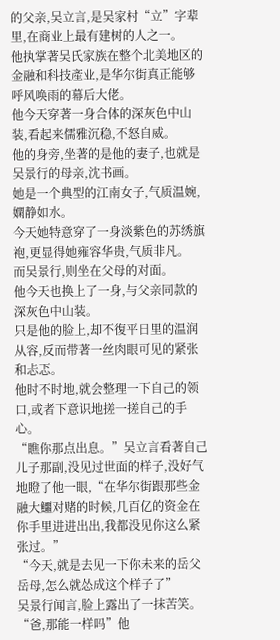的父亲,吴立言,是吴家村“立”字辈里,在商业上最有建树的人之一。
他执掌著吴氏家族在整个北美地区的金融和科技產业,是华尔街真正能够呼风唤雨的幕后大佬。
他今天穿著一身合体的深灰色中山装,看起来儒雅沉稳,不怒自威。
他的身旁,坐著的是他的妻子,也就是吴景行的母亲,沈书画。
她是一个典型的江南女子,气质温婉,嫻静如水。
今天她特意穿了一身淡紫色的苏绣旗袍,更显得她雍容华贵,气质非凡。
而吴景行,则坐在父母的对面。
他今天也换上了一身,与父亲同款的深灰色中山装。
只是他的脸上,却不復平日里的温润从容,反而带著一丝肉眼可见的紧张和忐忑。
他时不时地,就会整理一下自己的领口,或者下意识地搓一搓自己的手心。
“瞧你那点出息。”吴立言看著自己儿子那副,没见过世面的样子,没好气地瞪了他一眼,“在华尔街跟那些金融大鱷对赌的时候,几百亿的资金在你手里进进出出,我都没见你这么紧张过。”
“今天,就是去见一下你未来的岳父岳母,怎么就怂成这个样子了”
吴景行闻言,脸上露出了一抹苦笑。
“爸,那能一样吗”他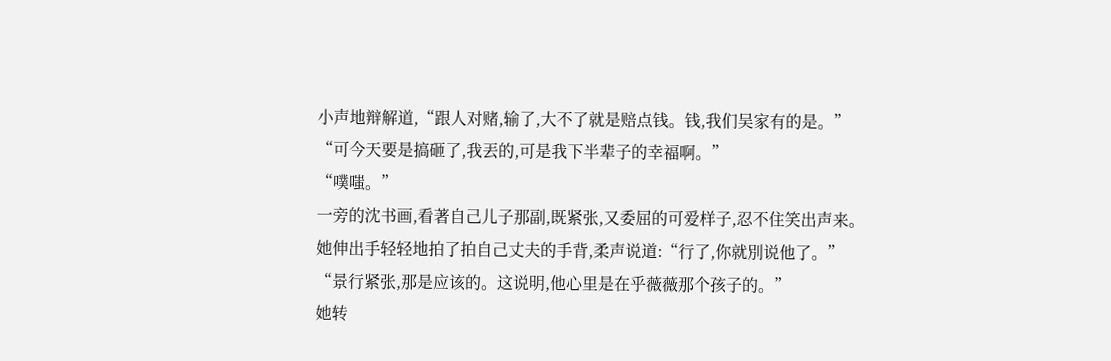小声地辩解道,“跟人对赌,输了,大不了就是赔点钱。钱,我们吴家有的是。”
“可今天要是搞砸了,我丟的,可是我下半辈子的幸福啊。”
“噗嗤。”
一旁的沈书画,看著自己儿子那副,既紧张,又委屈的可爱样子,忍不住笑出声来。
她伸出手轻轻地拍了拍自己丈夫的手背,柔声说道:“行了,你就別说他了。”
“景行紧张,那是应该的。这说明,他心里是在乎薇薇那个孩子的。”
她转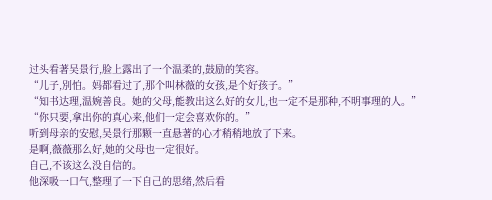过头看著吴景行,脸上露出了一个温柔的,鼓励的笑容。
“儿子,別怕。妈都看过了,那个叫林薇的女孩,是个好孩子。”
“知书达理,温婉善良。她的父母,能教出这么好的女儿,也一定不是那种,不明事理的人。”
“你只要,拿出你的真心来,他们一定会喜欢你的。”
听到母亲的安慰,吴景行那颗一直悬著的心才稍稍地放了下来。
是啊,薇薇那么好,她的父母也一定很好。
自己,不该这么没自信的。
他深吸一口气,整理了一下自己的思绪,然后看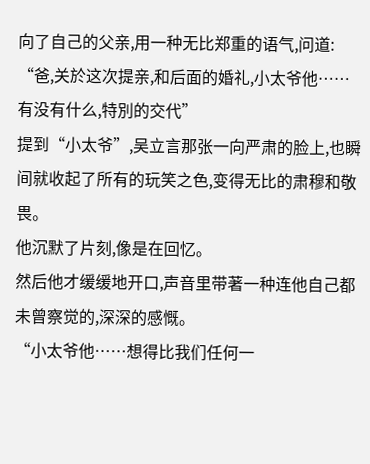向了自己的父亲,用一种无比郑重的语气,问道:
“爸,关於这次提亲,和后面的婚礼,小太爷他……有没有什么,特別的交代”
提到“小太爷”,吴立言那张一向严肃的脸上,也瞬间就收起了所有的玩笑之色,变得无比的肃穆和敬畏。
他沉默了片刻,像是在回忆。
然后他才缓缓地开口,声音里带著一种连他自己都未曾察觉的,深深的感慨。
“小太爷他……想得比我们任何一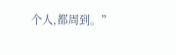个人,都周到。”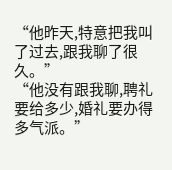“他昨天,特意把我叫了过去,跟我聊了很久。”
“他没有跟我聊,聘礼要给多少,婚礼要办得多气派。”